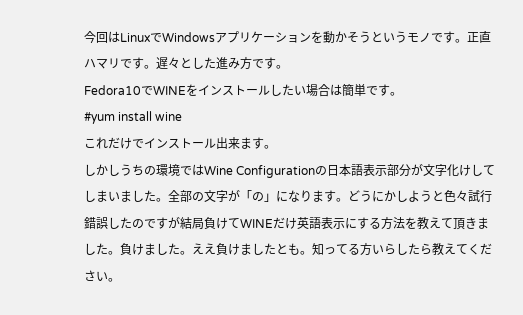今回はLinuxでWindowsアプリケーションを動かそうというモノです。正直ハマリです。遅々とした進み方です。
Fedora10でWINEをインストールしたい場合は簡単です。
#yum install wine
これだけでインストール出来ます。
しかしうちの環境ではWine Configurationの日本語表示部分が文字化けしてしまいました。全部の文字が「の」になります。どうにかしようと色々試行錯誤したのですが結局負けてWINEだけ英語表示にする方法を教えて頂きました。負けました。ええ負けましたとも。知ってる方いらしたら教えてください。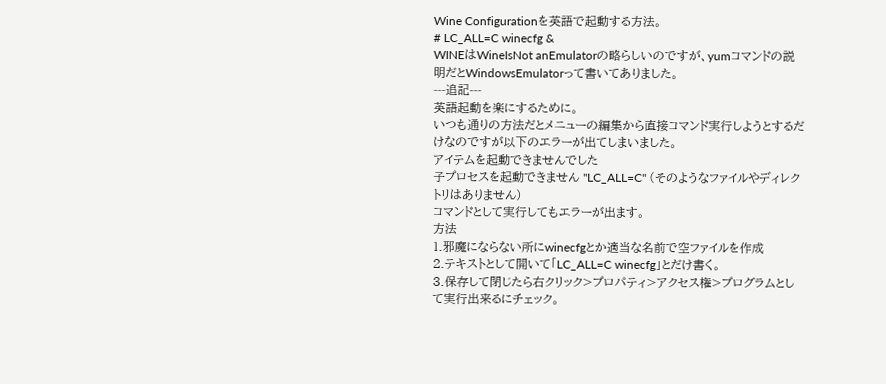Wine Configurationを英語で起動する方法。
# LC_ALL=C winecfg &
WINEはWineIsNot anEmulatorの略らしいのですが、yumコマンドの説明だとWindowsEmulatorって書いてありました。
---追記---
英語起動を楽にするために。
いつも通りの方法だとメニューの編集から直接コマンド実行しようとするだけなのですが以下のエラーが出てしまいました。
アイテムを起動できませんでした
子プロセスを起動できません "LC_ALL=C" (そのようなファイルやディレクトリはありません)
コマンドとして実行してもエラーが出ます。
方法
1.邪魔にならない所にwinecfgとか適当な名前で空ファイルを作成
2.テキストとして開いて「LC_ALL=C winecfg」とだけ書く。
3.保存して閉じたら右クリック>プロパティ>アクセス権>プログラムとして実行出来るにチェック。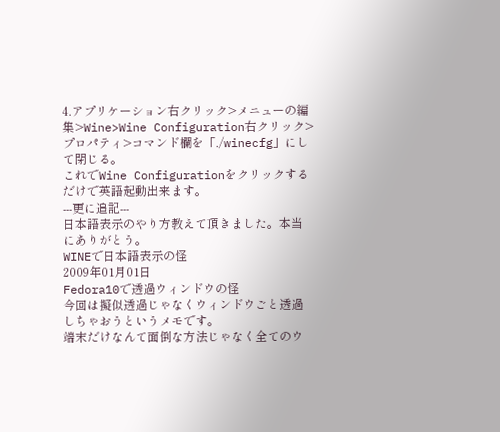4.アプリケーション右クリック>メニューの編集>Wine>Wine Configuration右クリック>プロパティ>コマンド欄を「./winecfg」にして閉じる。
これでWine Configurationをクリックするだけで英語起動出来ます。
---更に追記---
日本語表示のやり方教えて頂きました。本当にありがとう。
WINEで日本語表示の怪
2009年01月01日
Fedora10で透過ウィンドウの怪
今回は擬似透過じゃなくウィンドウごと透過しちゃおうというメモです。
端末だけなんて面倒な方法じゃなく全てのウ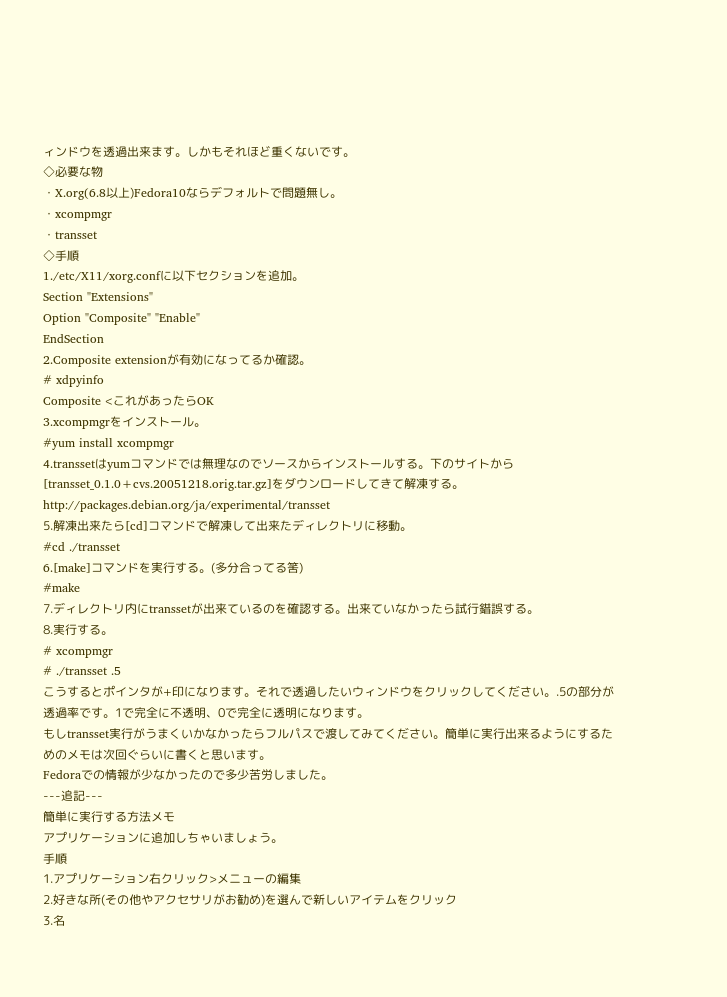ィンドウを透過出来ます。しかもそれほど重くないです。
◇必要な物
・X.org(6.8以上)Fedora10ならデフォルトで問題無し。
・xcompmgr
・transset
◇手順
1./etc/X11/xorg.confに以下セクションを追加。
Section "Extensions"
Option "Composite" "Enable"
EndSection
2.Composite extensionが有効になってるか確認。
# xdpyinfo
Composite <これがあったらOK
3.xcompmgrをインストール。
#yum install xcompmgr
4.transsetはyumコマンドでは無理なのでソースからインストールする。下のサイトから[transset_0.1.0+cvs.20051218.orig.tar.gz]をダウンロードしてきて解凍する。
http://packages.debian.org/ja/experimental/transset
5.解凍出来たら[cd]コマンドで解凍して出来たディレクトリに移動。
#cd ./transset
6.[make]コマンドを実行する。(多分合ってる筈)
#make
7.ディレクトリ内にtranssetが出来ているのを確認する。出来ていなかったら試行錯誤する。
8.実行する。
# xcompmgr
# ./transset .5
こうするとポインタが+印になります。それで透過したいウィンドウをクリックしてください。.5の部分が透過率です。1で完全に不透明、0で完全に透明になります。
もしtransset実行がうまくいかなかったらフルパスで渡してみてください。簡単に実行出来るようにするためのメモは次回ぐらいに書くと思います。
Fedoraでの情報が少なかったので多少苦労しました。
---追記---
簡単に実行する方法メモ
アプリケーションに追加しちゃいましょう。
手順
1.アプリケーション右クリック>メニューの編集
2.好きな所(その他やアクセサリがお勧め)を選んで新しいアイテムをクリック
3.名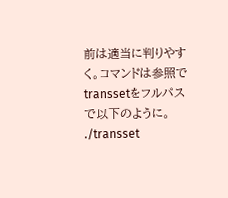前は適当に判りやすく。コマンドは参照でtranssetをフルパスで以下のように。
./transset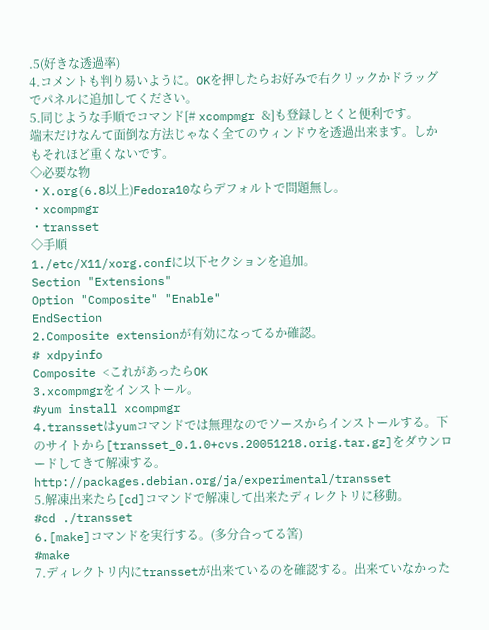.5(好きな透過率)
4.コメントも判り易いように。OKを押したらお好みで右クリックかドラッグでパネルに追加してください。
5.同じような手順でコマンド[# xcompmgr &]も登録しとくと便利です。
端末だけなんて面倒な方法じゃなく全てのウィンドウを透過出来ます。しかもそれほど重くないです。
◇必要な物
・X.org(6.8以上)Fedora10ならデフォルトで問題無し。
・xcompmgr
・transset
◇手順
1./etc/X11/xorg.confに以下セクションを追加。
Section "Extensions"
Option "Composite" "Enable"
EndSection
2.Composite extensionが有効になってるか確認。
# xdpyinfo
Composite <これがあったらOK
3.xcompmgrをインストール。
#yum install xcompmgr
4.transsetはyumコマンドでは無理なのでソースからインストールする。下のサイトから[transset_0.1.0+cvs.20051218.orig.tar.gz]をダウンロードしてきて解凍する。
http://packages.debian.org/ja/experimental/transset
5.解凍出来たら[cd]コマンドで解凍して出来たディレクトリに移動。
#cd ./transset
6.[make]コマンドを実行する。(多分合ってる筈)
#make
7.ディレクトリ内にtranssetが出来ているのを確認する。出来ていなかった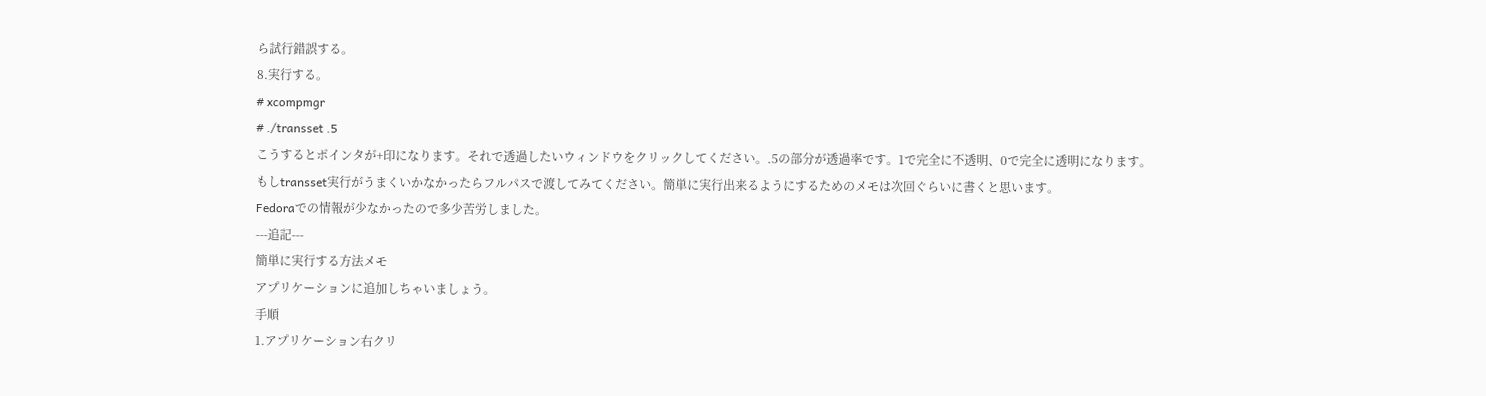ら試行錯誤する。
8.実行する。
# xcompmgr
# ./transset .5
こうするとポインタが+印になります。それで透過したいウィンドウをクリックしてください。.5の部分が透過率です。1で完全に不透明、0で完全に透明になります。
もしtransset実行がうまくいかなかったらフルパスで渡してみてください。簡単に実行出来るようにするためのメモは次回ぐらいに書くと思います。
Fedoraでの情報が少なかったので多少苦労しました。
---追記---
簡単に実行する方法メモ
アプリケーションに追加しちゃいましょう。
手順
1.アプリケーション右クリ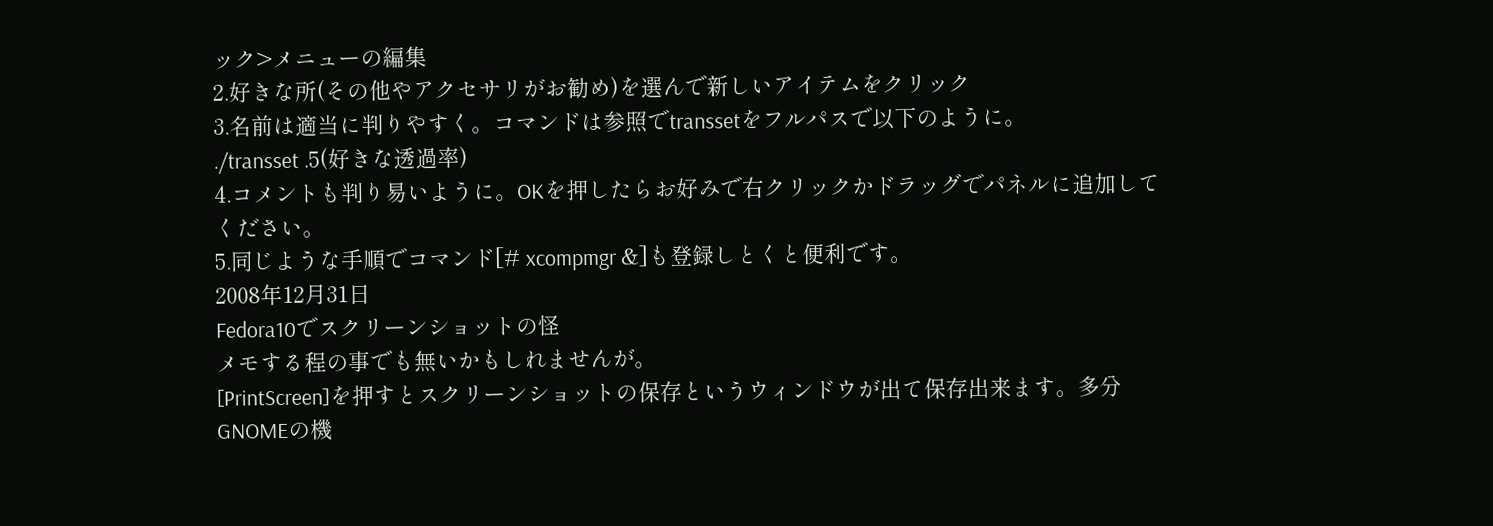ック>メニューの編集
2.好きな所(その他やアクセサリがお勧め)を選んで新しいアイテムをクリック
3.名前は適当に判りやすく。コマンドは参照でtranssetをフルパスで以下のように。
./transset .5(好きな透過率)
4.コメントも判り易いように。OKを押したらお好みで右クリックかドラッグでパネルに追加してください。
5.同じような手順でコマンド[# xcompmgr &]も登録しとくと便利です。
2008年12月31日
Fedora10でスクリーンショットの怪
メモする程の事でも無いかもしれませんが。
[PrintScreen]を押すとスクリーンショットの保存というウィンドウが出て保存出来ます。多分GNOMEの機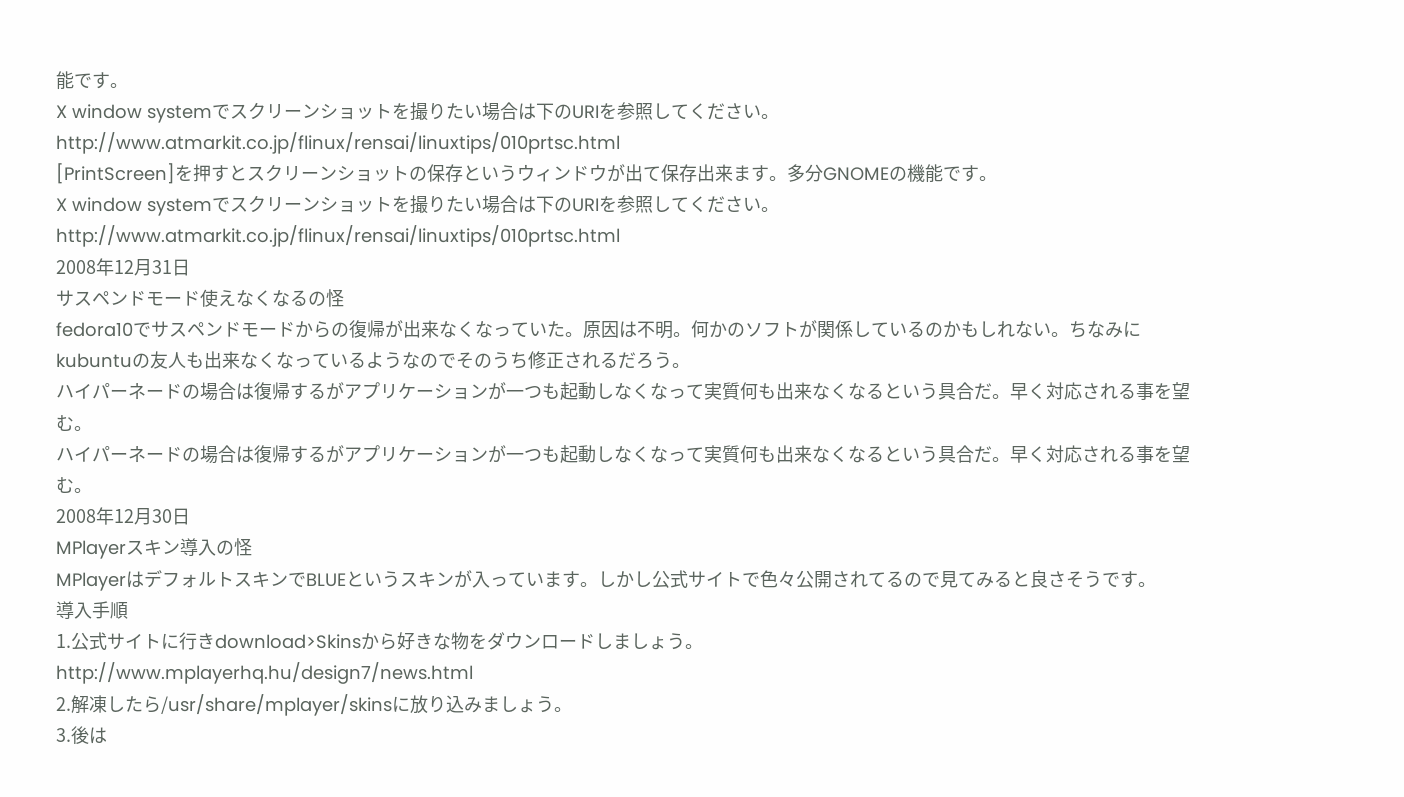能です。
X window systemでスクリーンショットを撮りたい場合は下のURIを参照してください。
http://www.atmarkit.co.jp/flinux/rensai/linuxtips/010prtsc.html
[PrintScreen]を押すとスクリーンショットの保存というウィンドウが出て保存出来ます。多分GNOMEの機能です。
X window systemでスクリーンショットを撮りたい場合は下のURIを参照してください。
http://www.atmarkit.co.jp/flinux/rensai/linuxtips/010prtsc.html
2008年12月31日
サスペンドモード使えなくなるの怪
fedora10でサスペンドモードからの復帰が出来なくなっていた。原因は不明。何かのソフトが関係しているのかもしれない。ちなみにkubuntuの友人も出来なくなっているようなのでそのうち修正されるだろう。
ハイパーネードの場合は復帰するがアプリケーションが一つも起動しなくなって実質何も出来なくなるという具合だ。早く対応される事を望む。
ハイパーネードの場合は復帰するがアプリケーションが一つも起動しなくなって実質何も出来なくなるという具合だ。早く対応される事を望む。
2008年12月30日
MPlayerスキン導入の怪
MPlayerはデフォルトスキンでBLUEというスキンが入っています。しかし公式サイトで色々公開されてるので見てみると良さそうです。
導入手順
1.公式サイトに行きdownload>Skinsから好きな物をダウンロードしましょう。
http://www.mplayerhq.hu/design7/news.html
2.解凍したら/usr/share/mplayer/skinsに放り込みましょう。
3.後は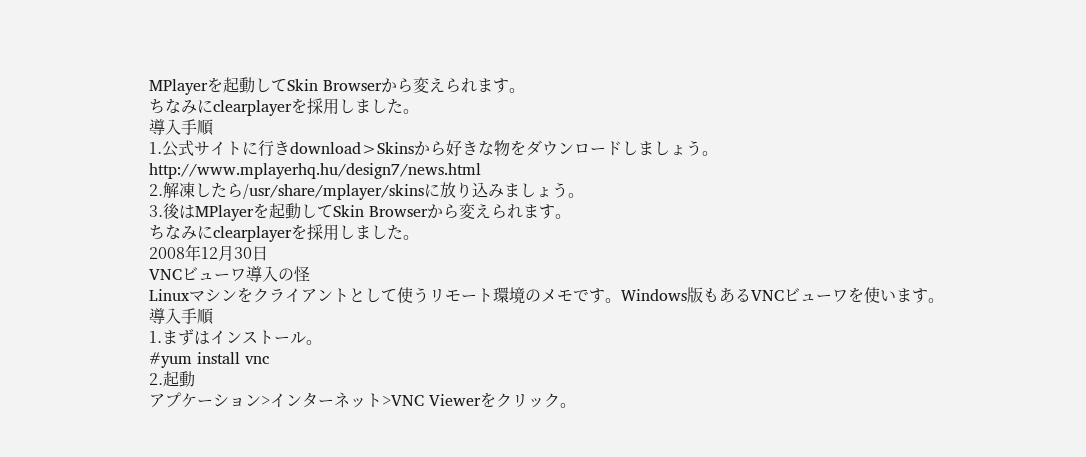MPlayerを起動してSkin Browserから変えられます。
ちなみにclearplayerを採用しました。
導入手順
1.公式サイトに行きdownload>Skinsから好きな物をダウンロードしましょう。
http://www.mplayerhq.hu/design7/news.html
2.解凍したら/usr/share/mplayer/skinsに放り込みましょう。
3.後はMPlayerを起動してSkin Browserから変えられます。
ちなみにclearplayerを採用しました。
2008年12月30日
VNCビューワ導入の怪
Linuxマシンをクライアントとして使うリモート環境のメモです。Windows版もあるVNCビューワを使います。
導入手順
1.まずはインストール。
#yum install vnc
2.起動
アプケーション>インターネット>VNC Viewerをクリック。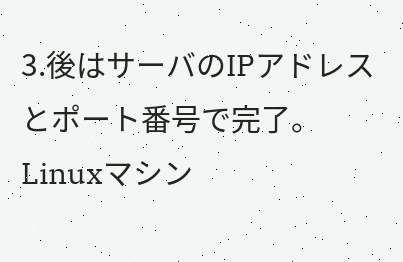3.後はサーバのIPアドレスとポート番号で完了。
Linuxマシン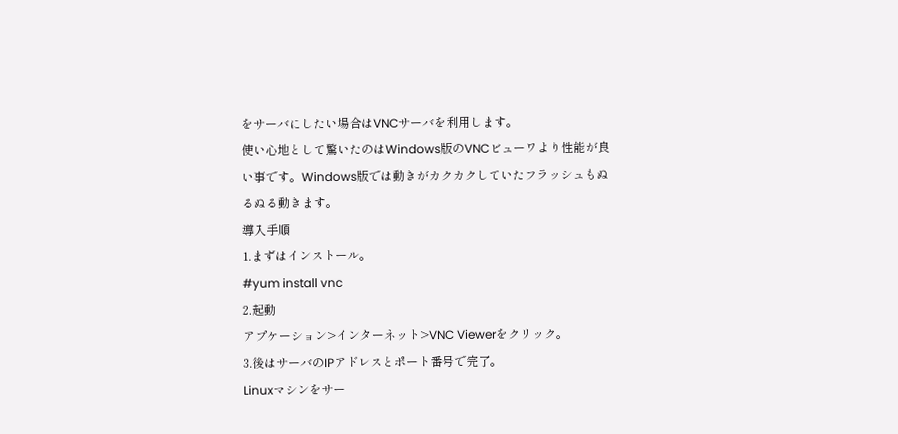をサーバにしたい場合はVNCサーバを利用します。
使い心地として驚いたのはWindows版のVNCビューワより性能が良い事です。Windows版では動きがカクカクしていたフラッシュもぬるぬる動きます。
導入手順
1.まずはインストール。
#yum install vnc
2.起動
アプケーション>インターネット>VNC Viewerをクリック。
3.後はサーバのIPアドレスとポート番号で完了。
Linuxマシンをサー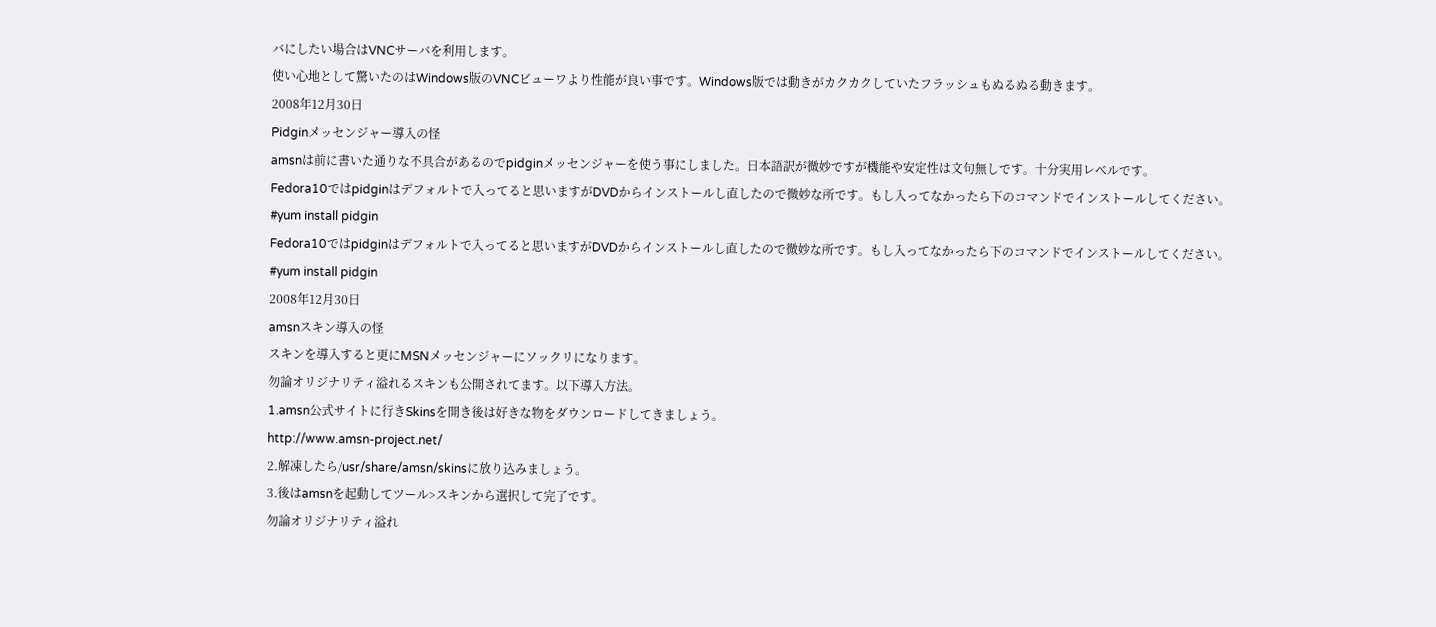バにしたい場合はVNCサーバを利用します。
使い心地として驚いたのはWindows版のVNCビューワより性能が良い事です。Windows版では動きがカクカクしていたフラッシュもぬるぬる動きます。
2008年12月30日
Pidginメッセンジャー導入の怪
amsnは前に書いた通りな不具合があるのでpidginメッセンジャーを使う事にしました。日本語訳が微妙ですが機能や安定性は文句無しです。十分実用レベルです。
Fedora10ではpidginはデフォルトで入ってると思いますがDVDからインストールし直したので微妙な所です。もし入ってなかったら下のコマンドでインストールしてください。
#yum install pidgin
Fedora10ではpidginはデフォルトで入ってると思いますがDVDからインストールし直したので微妙な所です。もし入ってなかったら下のコマンドでインストールしてください。
#yum install pidgin
2008年12月30日
amsnスキン導入の怪
スキンを導入すると更にMSNメッセンジャーにソックリになります。
勿論オリジナリティ溢れるスキンも公開されてます。以下導入方法。
1.amsn公式サイトに行きSkinsを開き後は好きな物をダウンロードしてきましょう。
http://www.amsn-project.net/
2.解凍したら/usr/share/amsn/skinsに放り込みましょう。
3.後はamsnを起動してツール>スキンから選択して完了です。
勿論オリジナリティ溢れ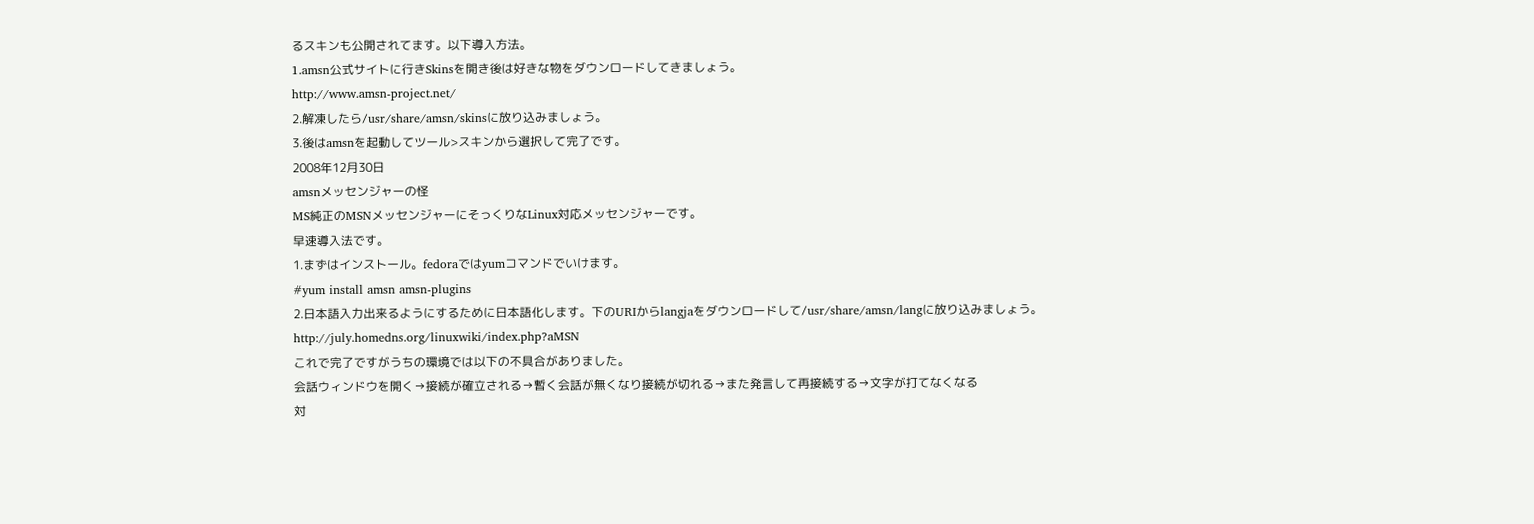るスキンも公開されてます。以下導入方法。
1.amsn公式サイトに行きSkinsを開き後は好きな物をダウンロードしてきましょう。
http://www.amsn-project.net/
2.解凍したら/usr/share/amsn/skinsに放り込みましょう。
3.後はamsnを起動してツール>スキンから選択して完了です。
2008年12月30日
amsnメッセンジャーの怪
MS純正のMSNメッセンジャーにそっくりなLinux対応メッセンジャーです。
早速導入法です。
1.まずはインストール。fedoraではyumコマンドでいけます。
#yum install amsn amsn-plugins
2.日本語入力出来るようにするために日本語化します。下のURIからlangjaをダウンロードして/usr/share/amsn/langに放り込みましょう。
http://july.homedns.org/linuxwiki/index.php?aMSN
これで完了ですがうちの環境では以下の不具合がありました。
会話ウィンドウを開く→接続が確立される→暫く会話が無くなり接続が切れる→また発言して再接続する→文字が打てなくなる
対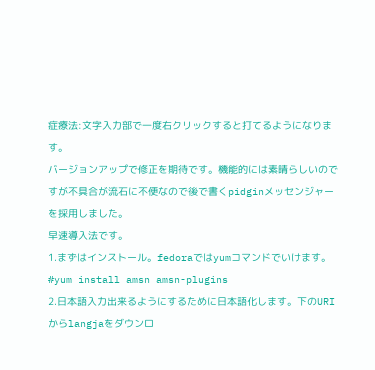症療法:文字入力部で一度右クリックすると打てるようになります。
バージョンアップで修正を期待です。機能的には素晴らしいのですが不具合が流石に不便なので後で書くpidginメッセンジャーを採用しました。
早速導入法です。
1.まずはインストール。fedoraではyumコマンドでいけます。
#yum install amsn amsn-plugins
2.日本語入力出来るようにするために日本語化します。下のURIからlangjaをダウンロ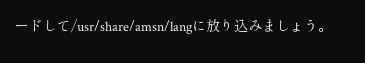ードして/usr/share/amsn/langに放り込みましょう。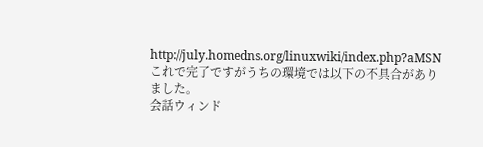http://july.homedns.org/linuxwiki/index.php?aMSN
これで完了ですがうちの環境では以下の不具合がありました。
会話ウィンド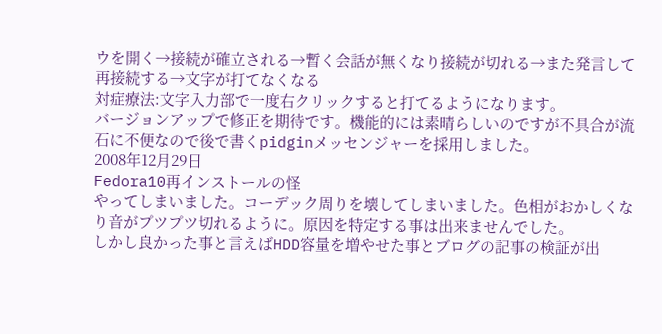ウを開く→接続が確立される→暫く会話が無くなり接続が切れる→また発言して再接続する→文字が打てなくなる
対症療法:文字入力部で一度右クリックすると打てるようになります。
バージョンアップで修正を期待です。機能的には素晴らしいのですが不具合が流石に不便なので後で書くpidginメッセンジャーを採用しました。
2008年12月29日
Fedora10再インストールの怪
やってしまいました。コーデック周りを壊してしまいました。色相がおかしくなり音がプツプツ切れるように。原因を特定する事は出来ませんでした。
しかし良かった事と言えばHDD容量を増やせた事とブログの記事の検証が出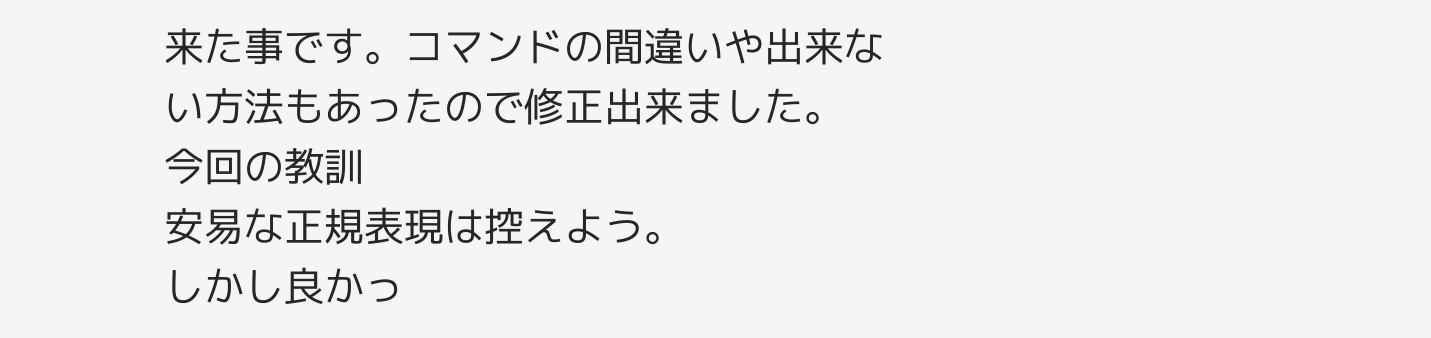来た事です。コマンドの間違いや出来ない方法もあったので修正出来ました。
今回の教訓
安易な正規表現は控えよう。
しかし良かっ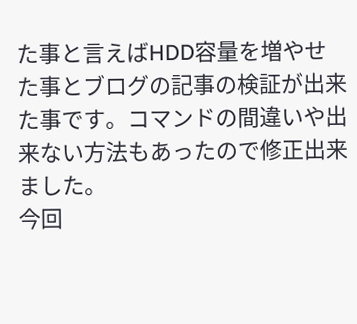た事と言えばHDD容量を増やせた事とブログの記事の検証が出来た事です。コマンドの間違いや出来ない方法もあったので修正出来ました。
今回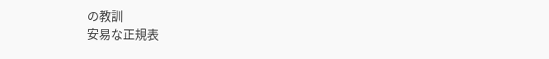の教訓
安易な正規表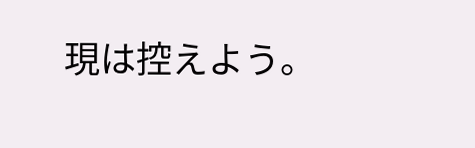現は控えよう。